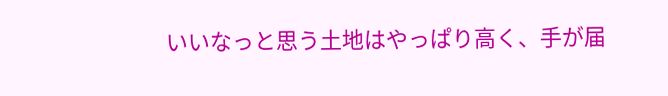いいなっと思う土地はやっぱり高く、手が届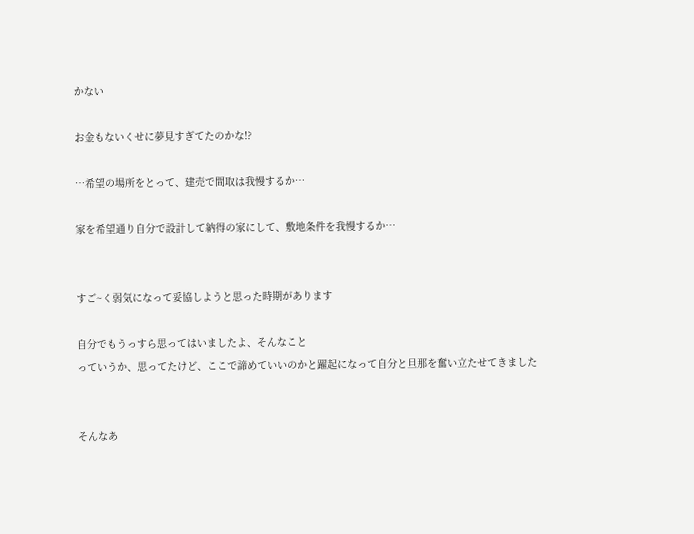かない

お金もないくせに夢見すぎてたのかな!?

…希望の場所をとって、建売で間取は我慢するか…

家を希望通り自分で設計して納得の家にして、敷地条件を我慢するか…


すご~く弱気になって妥協しようと思った時期があります

自分でもうっすら思ってはいましたよ、そんなこと
っていうか、思ってたけど、ここで諦めていいのかと躍起になって自分と旦那を奮い立たせてきました


そんなあ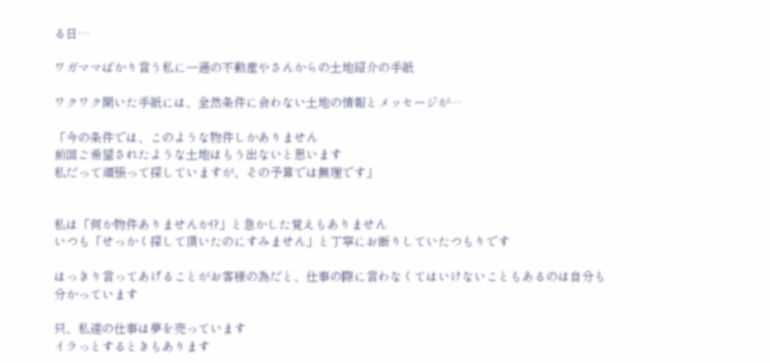る日…

ワガママばかり言う私に一通の不動産やさんからの土地紹介の手紙

ワクワク開いた手紙には、全然条件に会わない土地の情報とメッセージが…

「今の条件では、このような物件しかありません
前回ご希望されたような土地はもう出ないと思います
私だって頑張って探していますが、その予算では無理です」


私は「何か物件ありませんか!?」と急かした覚えもありません
いつも「せっかく探して頂いたのにすみません」と丁寧にお断りしていたつもりです

はっきり言ってあげることがお客様の為だと、仕事の際に言わなくてはいけないこともあるのは自分も分かっています

只、私達の仕事は夢を売っています
イラっとするときもあります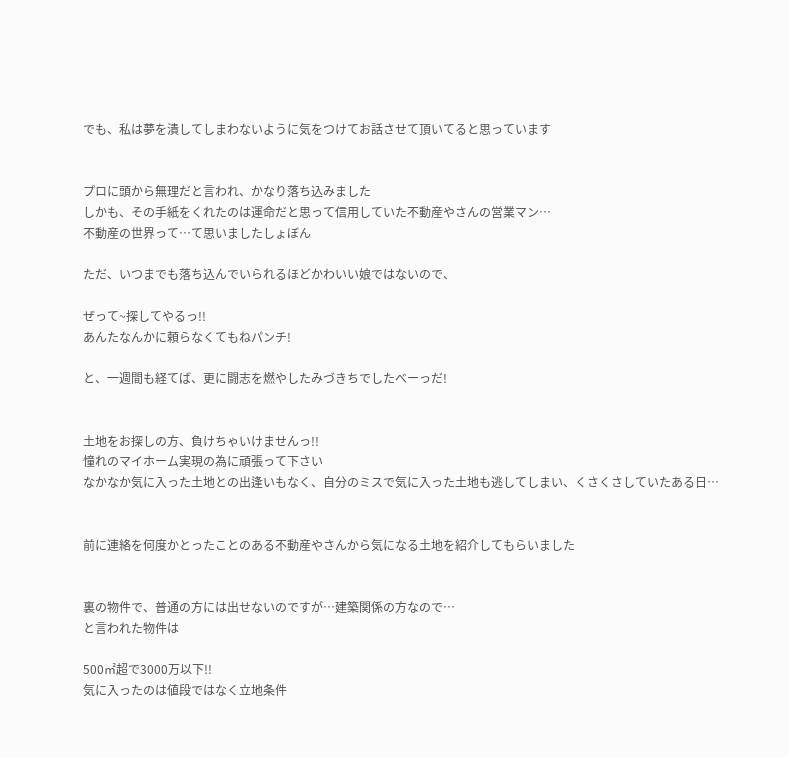でも、私は夢を潰してしまわないように気をつけてお話させて頂いてると思っています


プロに頭から無理だと言われ、かなり落ち込みました
しかも、その手紙をくれたのは運命だと思って信用していた不動産やさんの営業マン…
不動産の世界って…て思いましたしょぼん

ただ、いつまでも落ち込んでいられるほどかわいい娘ではないので、

ぜって~探してやるっ!!
あんたなんかに頼らなくてもねパンチ!

と、一週間も経てば、更に闘志を燃やしたみづきちでしたべーっだ!


土地をお探しの方、負けちゃいけませんっ!!
憧れのマイホーム実現の為に頑張って下さい
なかなか気に入った土地との出逢いもなく、自分のミスで気に入った土地も逃してしまい、くさくさしていたある日…


前に連絡を何度かとったことのある不動産やさんから気になる土地を紹介してもらいました


裏の物件で、普通の方には出せないのですが…建築関係の方なので…
と言われた物件は

500㎡超で3000万以下!!
気に入ったのは値段ではなく立地条件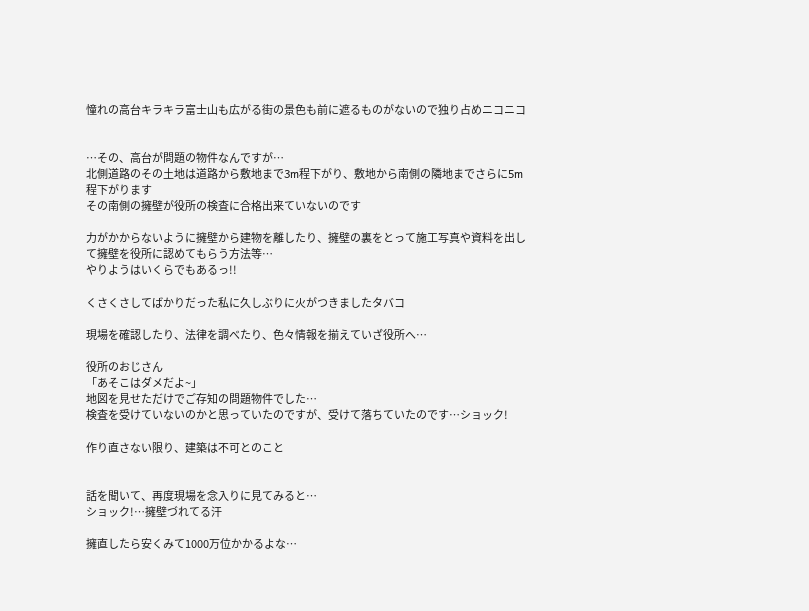憧れの高台キラキラ富士山も広がる街の景色も前に遮るものがないので独り占めニコニコ


…その、高台が問題の物件なんですが…
北側道路のその土地は道路から敷地まで3m程下がり、敷地から南側の隣地までさらに5m程下がります
その南側の擁壁が役所の検査に合格出来ていないのです

力がかからないように擁壁から建物を離したり、擁壁の裏をとって施工写真や資料を出して擁壁を役所に認めてもらう方法等…
やりようはいくらでもあるっ!!

くさくさしてばかりだった私に久しぶりに火がつきましたタバコ

現場を確認したり、法律を調べたり、色々情報を揃えていざ役所へ…

役所のおじさん
「あそこはダメだよ~」
地図を見せただけでご存知の問題物件でした…
検査を受けていないのかと思っていたのですが、受けて落ちていたのです…ショック!

作り直さない限り、建築は不可とのこと


話を聞いて、再度現場を念入りに見てみると…
ショック!…擁壁づれてる汗

擁直したら安くみて1000万位かかるよな…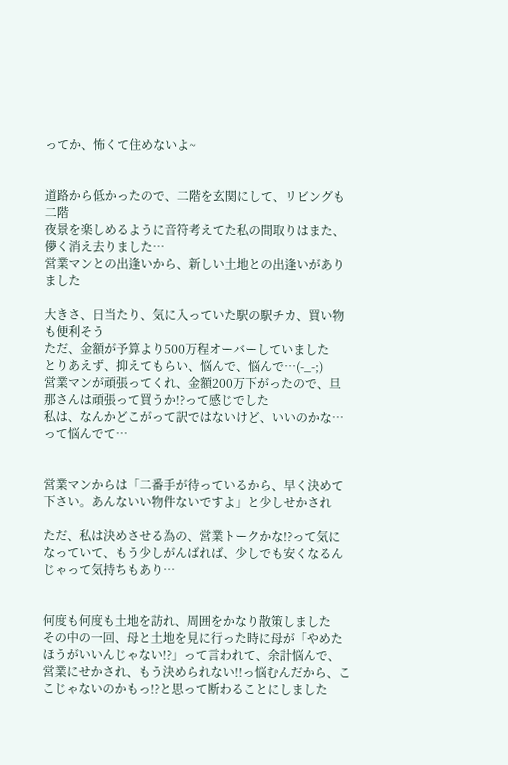ってか、怖くて住めないよ~


道路から低かったので、二階を玄関にして、リビングも二階
夜景を楽しめるように音符考えてた私の間取りはまた、儚く消え去りました…
営業マンとの出逢いから、新しい土地との出逢いがありました

大きさ、日当たり、気に入っていた駅の駅チカ、買い物も便利そう
ただ、金額が予算より500万程オーバーしていました
とりあえず、抑えてもらい、悩んで、悩んで…(-_-;)
営業マンが頑張ってくれ、金額200万下がったので、旦那さんは頑張って買うか!?って感じでした
私は、なんかどこがって訳ではないけど、いいのかな…って悩んでて…


営業マンからは「二番手が待っているから、早く決めて下さい。あんないい物件ないですよ」と少しせかされ

ただ、私は決めさせる為の、営業トークかな!?って気になっていて、もう少しがんばれば、少しでも安くなるんじゃって気持ちもあり…


何度も何度も土地を訪れ、周囲をかなり散策しました
その中の一回、母と土地を見に行った時に母が「やめたほうがいいんじゃない!?」って言われて、余計悩んで、営業にせかされ、もう決められない!!っ悩むんだから、ここじゃないのかもっ!?と思って断わることにしました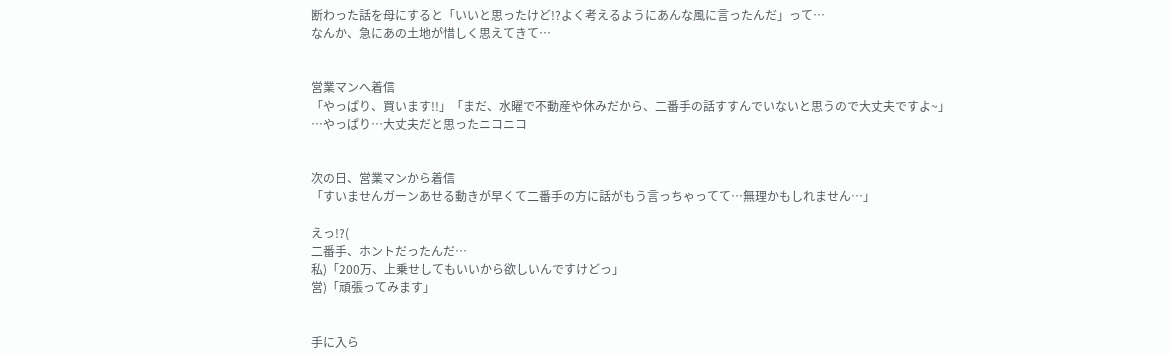断わった話を母にすると「いいと思ったけど!?よく考えるようにあんな風に言ったんだ」って…
なんか、急にあの土地が惜しく思えてきて…


営業マンへ着信
「やっぱり、買います!!」「まだ、水曜で不動産や休みだから、二番手の話すすんでいないと思うので大丈夫ですよ~」
…やっぱり…大丈夫だと思ったニコニコ


次の日、営業マンから着信
「すいませんガーンあせる動きが早くて二番手の方に話がもう言っちゃってて…無理かもしれません…」

えっ!?(
二番手、ホントだったんだ…
私)「200万、上乗せしてもいいから欲しいんですけどっ」
営)「頑張ってみます」


手に入ら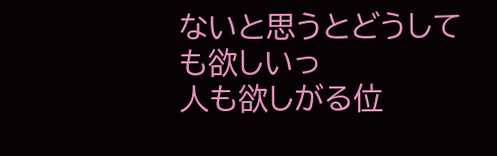ないと思うとどうしても欲しいっ
人も欲しがる位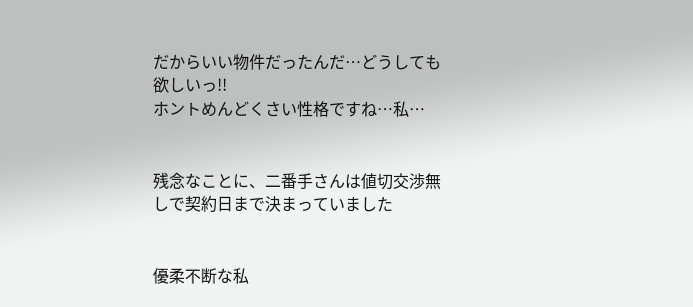だからいい物件だったんだ…どうしても欲しいっ!!
ホントめんどくさい性格ですね…私…


残念なことに、二番手さんは値切交渉無しで契約日まで決まっていました


優柔不断な私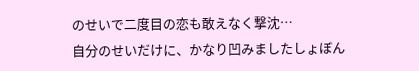のせいで二度目の恋も敢えなく撃沈…
自分のせいだけに、かなり凹みましたしょぼん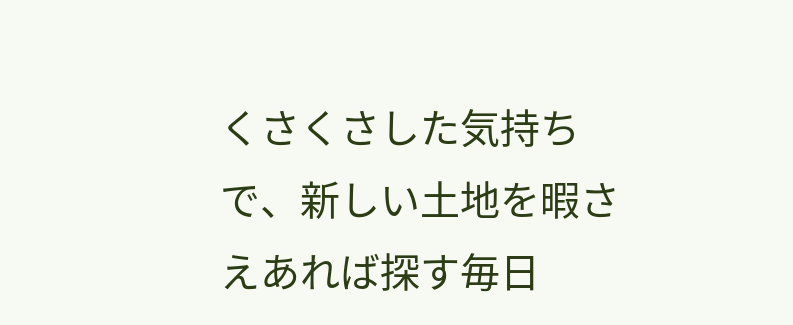くさくさした気持ちで、新しい土地を暇さえあれば探す毎日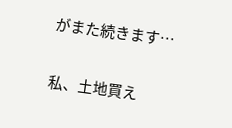がまた続きます…

私、土地買え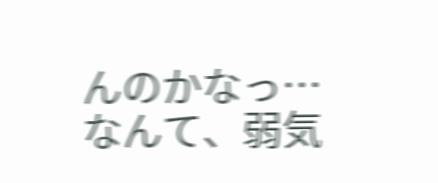んのかなっ…なんて、弱気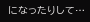になったりして…